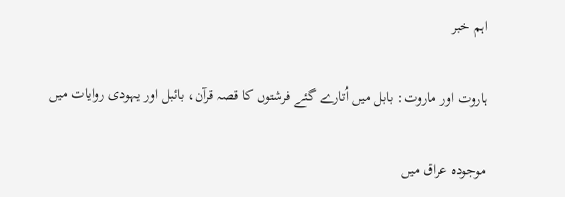اہم خبر

ہاروت اور ماروت: بابل میں اُتارے گئے فرشتوں کا قصہ قرآن، بائبل اور یہودی روایات میں

موجودہ عراق میں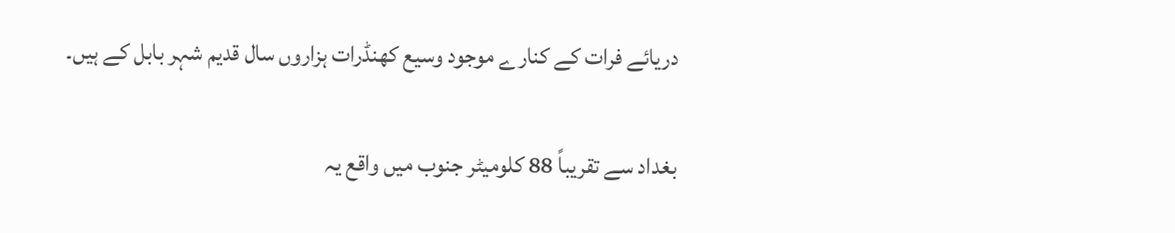دریائے فرات کے کنارے موجود وسیع کھنڈرات ہزاروں سال قدیم شہر بابل کے ہیں۔

بغداد سے تقریباً 88 کلومیٹر جنوب میں واقع یہ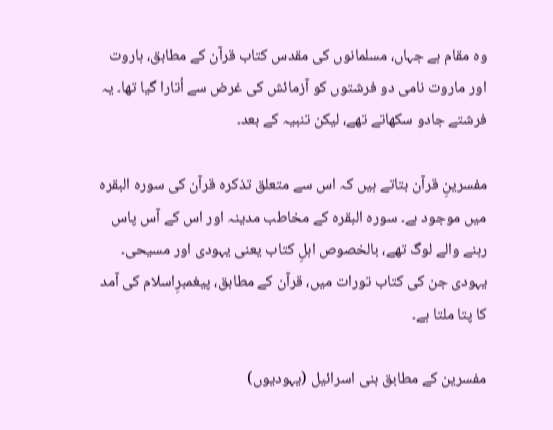وہ مقام ہے جہاں، مسلمانوں کی مقدس کتاب قرآن کے مطابق، ہاروت اور ماروت نامی دو فرشتوں کو آزمائش کی غرض سے اُتارا گیا تھا۔ یہ فرشتے جادو سکھاتے تھے، لیکن تنبیہ کے بعد۔

مفسرینِ قرآن بتاتے ہیں کہ اس سے متعلق تذکرہ قرآن کی سورہ البقرہ میں موجود ہے۔ سورہ البقرہ کے مخاطب مدینہ اور اس کے آس پاس رہنے والے لوگ تھے، بالخصوص اہلِ کتاب یعنی یہودی اور مسیحی۔ یہودی جن کی کتاب تورات میں، قرآن کے مطابق، پیغمبرِاسلام کی آمد کا پتا ملتا ہے۔

مفسرین کے مطابق بنی اسرائیل (یہودیوں)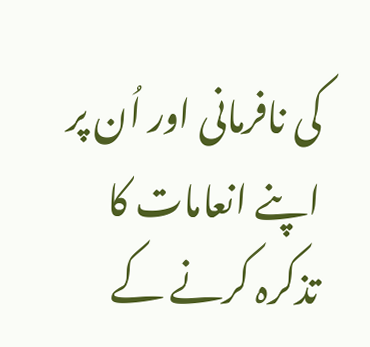کی نافرمانی اور اُن پر اپنے انعامات کا تذکرہ کرنے کے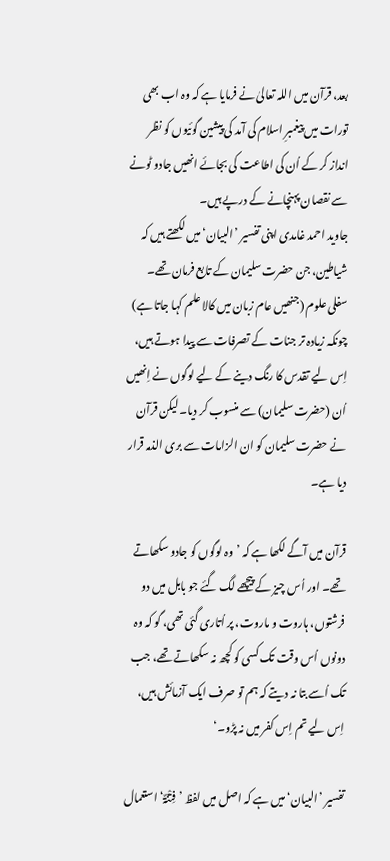بعد، قرآن میں اللہ تعالیٰ نے فرمایا ہے کہ وہ اب بھی تورات میں پیغمبرِ اسلام کی آمد کی پیشین گوئیوں کو نظر انداز کر کے اُن کی اطاعت کی بجائے انھیں جادو ٹونے سے نقصان پہنچانے کے درپے ہیں۔
جاوید احمد غامدی اپنی تفسیر ’البیان‘ میں لکھتے ہیں کہ شیاطین، جن حضرت سلیمان کے تابع فرمان تھے۔ سفلی علوم (جنھیں عام زبان میں کالا علم کہا جاتا ہے) چونکہ زیادہ تر جنات کے تصرفات سے پیدا ہوتے ہیں، اِس لیے تقدس کا رنگ دینے کے لیے لوگوں نے اِنھیں اُن (حضرت سلیمان) سے منسوب کر دیا۔ لیکن قرآن نے حضرت سلیمان کو ان الزامات سے بری الذمہ قرار دیا ہے۔

قرآن میں آگے لکھا ہے کہ ’وہ لوگوں کو جادو سکھاتے تھے۔ اور اُس چیز کے پیچھے لگ گئے جو بابل میں دو فرشتوں، ہاروت و ماروت، پر اُتاری گئی تھی، گو کہ وہ دونوں اُس وقت تک کسی کو کچھ نہ سکھاتے تھے، جب تک اُسے بتا نہ دیتے کہ ہم تو صرف ایک آزمائش ہیں، اِس لیے تم اِس کفر میں نہ پڑو۔‘

تفسیر ’البیان‘ میں ہے کہ اصل میں لفظ ’فِتْنَۃٌ‘ استعمال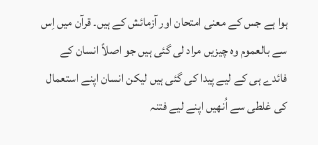ہوا ہے جس کے معنی امتحان اور آزمائش کے ہیں۔ قرآن میں اِس سے بالعموم وہ چیزیں مراد لی گئی ہیں جو اصلاً انسان کے فائدے ہی کے لیے پیدا کی گئی ہیں لیکن انسان اپنے استعمال کی غلطی سے اُنھیں اپنے لیے فتنہ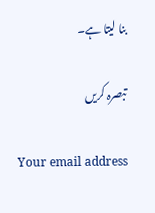بنا لیتا ہے۔

تبصرہ کریں

Your email address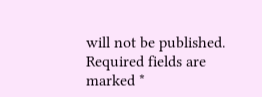will not be published. Required fields are marked *